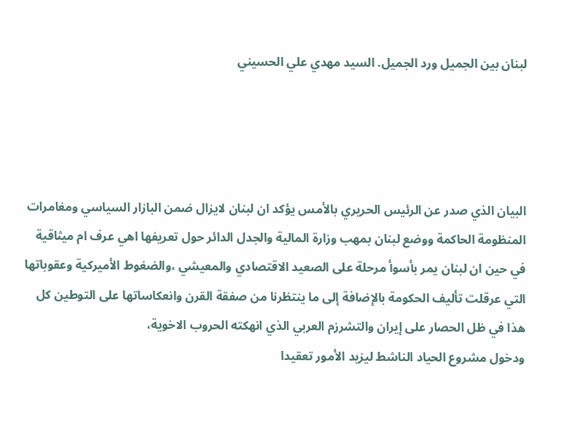لبنان بين الجميل ورد الجميل. السيد مهدي علي الحسيني




البيان الذي صدر عن الرئيس الحريري بالأمس يؤكد ان لبنان لايزال ضمن البازار السياسي ومغامرات المنظومة الحاكمة ووضع لبنان بمهب وزارة المالية والجدل الدائر حول تعريفها اهي عرف ام ميثاقية في حين ان لبنان يمر بأسوأ مرحلة على الصعيد الاقتصادي والمعيشي ،والضغوط الأميركية وعقوباتها التي عرقلت تأليف الحكومة بالإضافة إلى ما ينتظرنا من صفقة القرن وانعكاساتها على التوطين كل هذا في ظل الحصار على إيران والتشرزم العربي الذي انهكته الحروب الاخوية،
ودخول مشروع الحياد الناشط ليزيد الأمور تعقيدا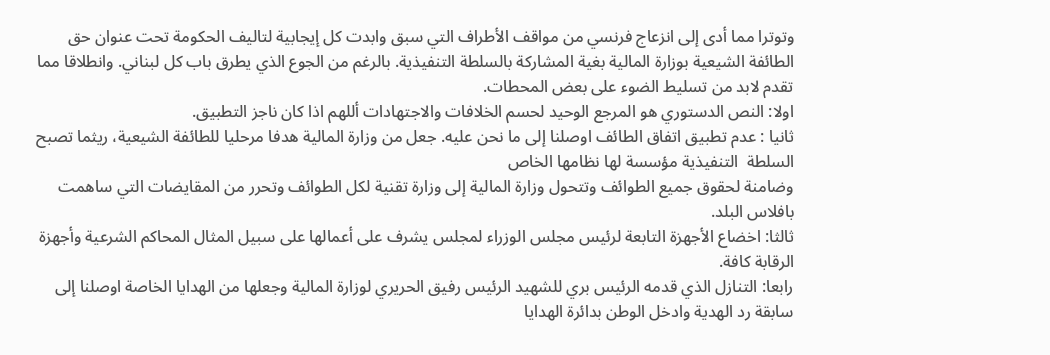وتوترا مما أدى إلى انزعاج فرنسي من مواقف الأطراف التي سبق وابدت كل إيجابية لتاليف الحكومة تحت عنوان حق الطائفة الشيعية بوزارة المالية بغية المشاركة بالسلطة التنفيذية. بالرغم من الجوع الذي يطرق باب كل لبناني. وانطلاقا مما تقدم لابد من تسليط الضوء على بعض المحطات.
اولا: النص الدستوري هو المرجع الوحيد لحسم الخلافات والاجتهادات أللهم اذا كان ناجز التطبيق.
ثانيا : عدم تطبيق اتفاق الطائف اوصلنا إلى ما نحن عليه. جعل من وزارة المالية هدفا مرحليا للطائفة الشيعية، ريثما تصبح السلطة  التنفيذية مؤسسة لها نظامها الخاص
وضامنة لحقوق جميع الطوائف وتتحول وزارة المالية إلى وزارة تقنية لكل الطوائف وتحرر من المقايضات التي ساهمت بافلاس البلد.
ثالثا: اخضاع الأجهزة التابعة لرئيس مجلس الوزراء لمجلس يشرف على أعمالها على سبيل المثال المحاكم الشرعية وأجهزة الرقابة كافة.
رابعا: التنازل الذي قدمه الرئيس بري للشهيد الرئيس رفيق الحريري لوزارة المالية وجعلها من الهدايا الخاصة اوصلنا إلى سابقة رد الهدية وادخل الوطن بدائرة الهدايا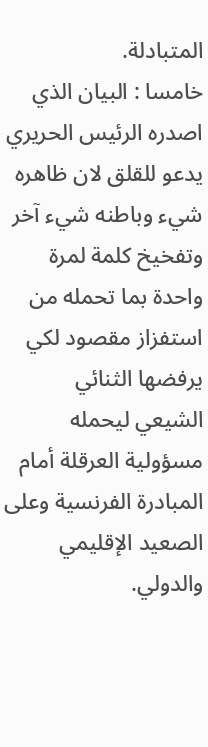المتبادلة.
خامسا : البيان الذي اصدره الرئيس الحريري يدعو للقلق لان ظاهره شيء وباطنه شيء آخر وتفخيخ كلمة لمرة واحدة بما تحمله من استفزاز مقصود لكي يرفضها الثنائي الشيعي ليحمله مسؤولية العرقلة أمام المبادرة الفرنسية وعلى الصعيد الإقليمي والدولي.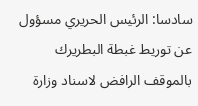سادسا: الرئيس الحريري مسؤول عن توريط غبطة البطريرك بالموقف الرافض لاسناد وزارة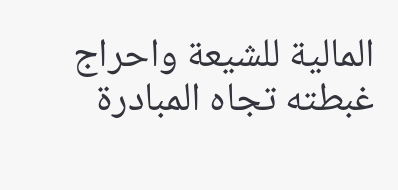المالية للشيعة واحراج غبطته تجاه المبادرة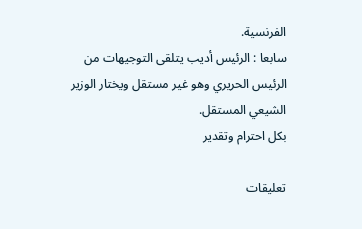الفرنسية.
سابعا : الرئيس أديب يتلقى التوجيهات من الرئيس الحريري وهو غير مستقل ويختار الوزير الشيعي المستقل.
بكل احترام وتقدير

تعليقات